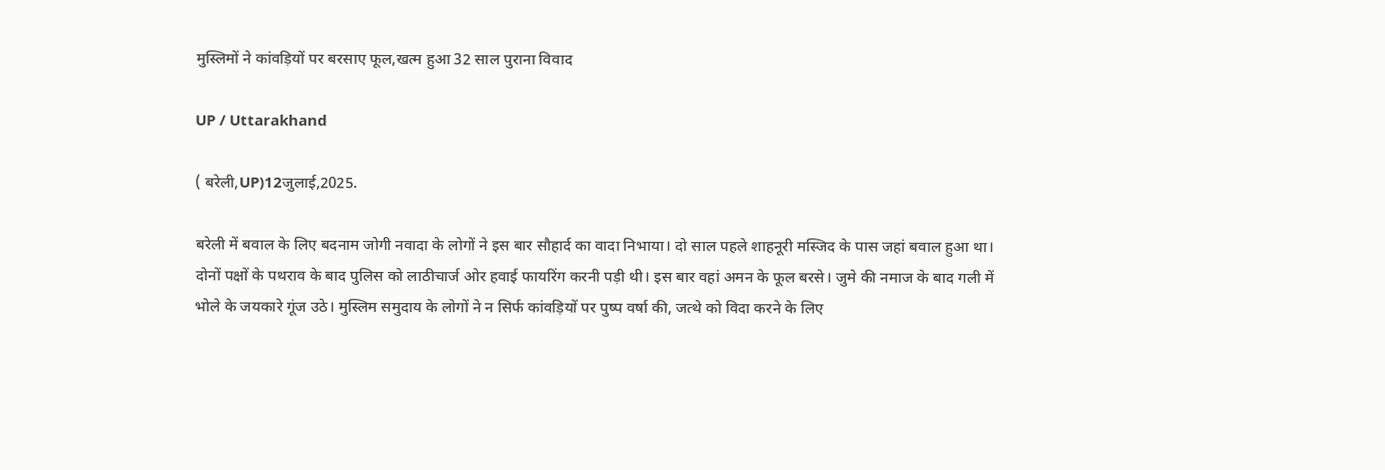मुस्लिमों ने कांवड़ियों पर बरसाए फूल,खत्म हुआ 32 साल पुराना विवाद

UP / Uttarakhand

( बरेली,UP)12जुलाई,2025.

बरेली में बवाल के लिए बदनाम जोगी नवादा के लोगों ने इस बार सौहार्द का वादा निभाया। दो साल पहले शाहनूरी मस्जिद के पास जहां बवाल हुआ था। दोनों पक्षों के पथराव के बाद पुलिस को लाठीचार्ज ओर हवाई फायरिंग करनी पड़ी थी। इस बार वहां अमन के फूल बरसे। जुमे की नमाज के बाद गली में भोले के जयकारे गूंज उठे। मुस्लिम समुदाय के लोगों ने न सिर्फ कांवड़ियों पर पुष्प वर्षा की, जत्थे को विदा करने के लिए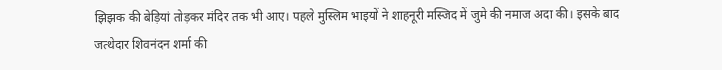झिझक की बेड़ियां तोड़कर मंदिर तक भी आए। पहले मुस्लिम भाइयों ने शाहनूरी मस्जिद में जुमे की नमाज अदा की। इसके बाद जत्थेदार शिवनंदन शर्मा की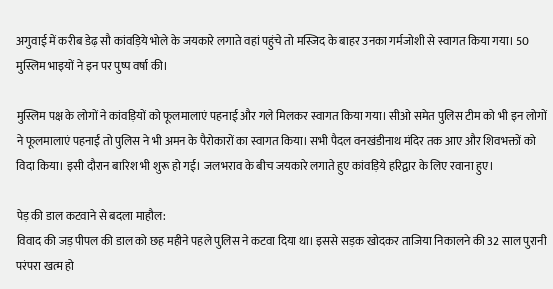अगुवाई में करीब डेढ़ सौ कांवड़िये भोले के जयकारे लगाते वहां पहुंचे तो मस्जिद के बाहर उनका गर्मजोशी से स्वागत किया गया। 50 मुस्लिम भाइयों ने इन पर पुष्प वर्षा की।

मुस्लिम पक्ष के लोगों ने कांवड़ियों को फूलमालाएं पहनाई और गले मिलकर स्वागत किया गया। सीओ समेत पुलिस टीम को भी इन लोगों ने फूलमालाएं पहनाईं तो पुलिस ने भी अमन के पैरोकारों का स्वागत किया। सभी पैदल वनखंडीनाथ मंदिर तक आए और शिवभक्तों को विदा किया। इसी दौरान बारिश भी शुरू हो गई। जलभराव के बीच जयकारे लगाते हुए कांवड़िये हरिद्वार के लिए रवाना हुए।

पेड़ की डाल कटवाने से बदला माहौल:
विवाद की जड़ पीपल की डाल को छह महीने पहले पुलिस ने कटवा दिया था। इससे सड़क खोदकर ताजिया निकालने की 32 साल पुरानी परंपरा खत्म हो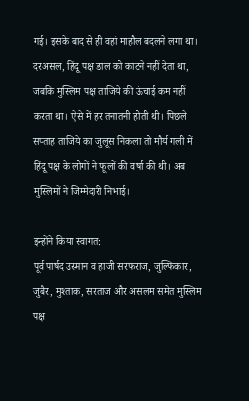गई। इसके बाद से ही वहां माहौल बदलने लगा था। दरअसल, हिंदू पक्ष डाल को काटने नहीं देता था, जबकि मुस्लिम पक्ष ताजिये की ऊंचाई कम नहीं करता था। ऐसे में हर तनातनी होती थी। पिछले सप्ताह ताजिये का जुलूस निकला तो मौर्य गली में हिंदू पक्ष के लोगों ने फूलों की वर्षा की थी। अब मुस्लिमों ने जिम्मेदारी निभाई।

इन्होंने किया स्वागत:
पूर्व पार्षद उस्मान व हाजी सरफराज, जुल्फिकार, जुबैर, मुश्ताक, सरताज और असलम समेत मुस्लिम पक्ष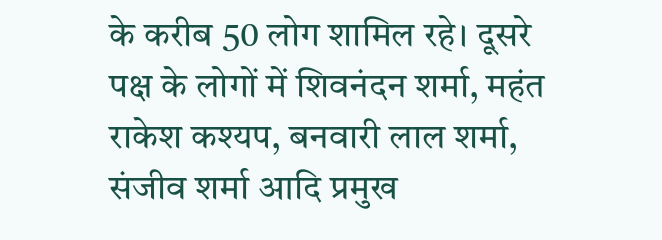के करीब 50 लोग शामिल रहे। दूसरे पक्ष के लोगों में शिवनंदन शर्मा, महंत राकेश कश्यप, बनवारी लाल शर्मा, संजीव शर्मा आदि प्रमुख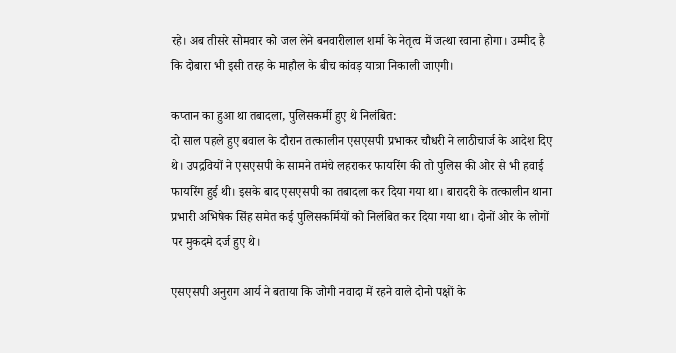रहे। अब तीसरे सोमवार को जल लेने बनवारीलाल शर्मा के नेतृत्व में जत्था रवाना होगा। उम्मीद है कि दोबारा भी इसी तरह के माहौल के बीच कांवड़ यात्रा निकाली जाएगी।

कप्तान का हुआ था तबादला, पुलिसकर्मी हुए थे निलंबित:
दो साल पहले हुए बवाल के दौरान तत्कालीन एसएसपी प्रभाकर चौधरी ने लाठीचार्ज के आदेश दिए थे। उपद्रवियों ने एसएसपी के सामने तमंचे लहराकर फायरिंग की तो पुलिस की ओर से भी हवाई फायरिंग हुई थी। इसके बाद एसएसपी का तबादला कर दिया गया था। बारादरी के तत्कालीन थाना प्रभारी अभिषेक सिंह समेत कई पुलिसकर्मियों को निलंबित कर दिया गया था। दोनों ओर के लोगों पर मुकदमे दर्ज हुए थे।

एसएसपी अनुराग आर्य ने बताया कि जोगी नवादा में रहने वाले दोनो पक्षों के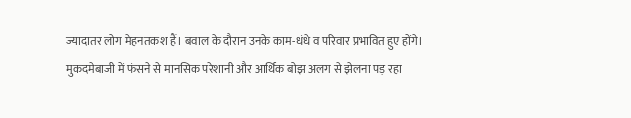ज्यादातर लोग मेहनतकश हैं। बवाल के दौरान उनके काम-धंधे व परिवार प्रभावित हुए होंगे। मुकदमेबाजी में फंसने से मानसिक परेशानी और आर्थिक बोझ अलग से झेलना पड़ रहा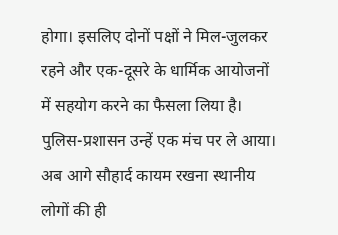होगा। इसलिए दोनों पक्षों ने मिल-जुलकर रहने और एक-दूसरे के धार्मिक आयोजनों में सहयोग करने का फैसला लिया है। पुलिस-प्रशासन उन्हें एक मंच पर ले आया। अब आगे सौहार्द कायम रखना स्थानीय लोगों की ही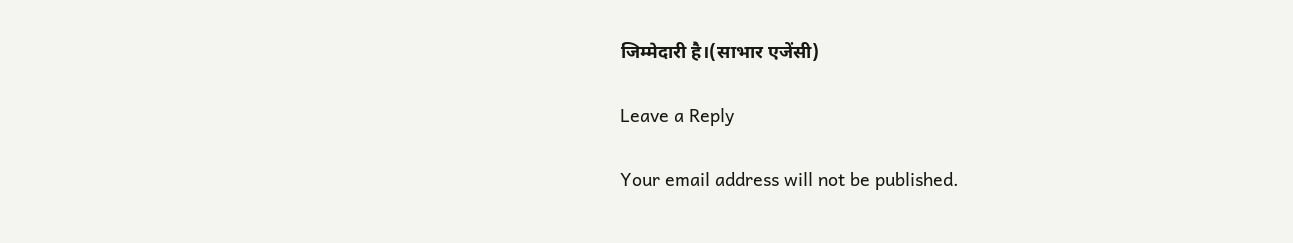जिम्मेदारी है।(साभार एजेंसी)

Leave a Reply

Your email address will not be published.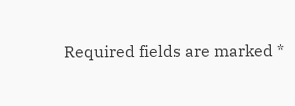Required fields are marked *